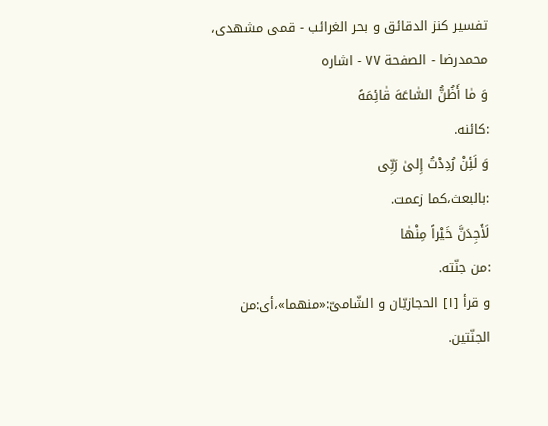تفسیر کنز الدقائق و بحر الغرائب - قمی مشهدی، محمدرضا - الصفحة ٧٧ - اشاره
وَ مٰا أَظُنُّ السّٰاعَهَ قٰائِمَهً
:کائنه.
وَ لَئِنْ رُدِدْتُ إِلیٰ رَبِّی
:بالبعث،کما زعمت.
لَأَجِدَنَّ خَیْراً مِنْهٰا
:من جنّته.
و قرأ [١] الحجازیّان و الشّامیّ:«منهما»،أی:من الجنّتین.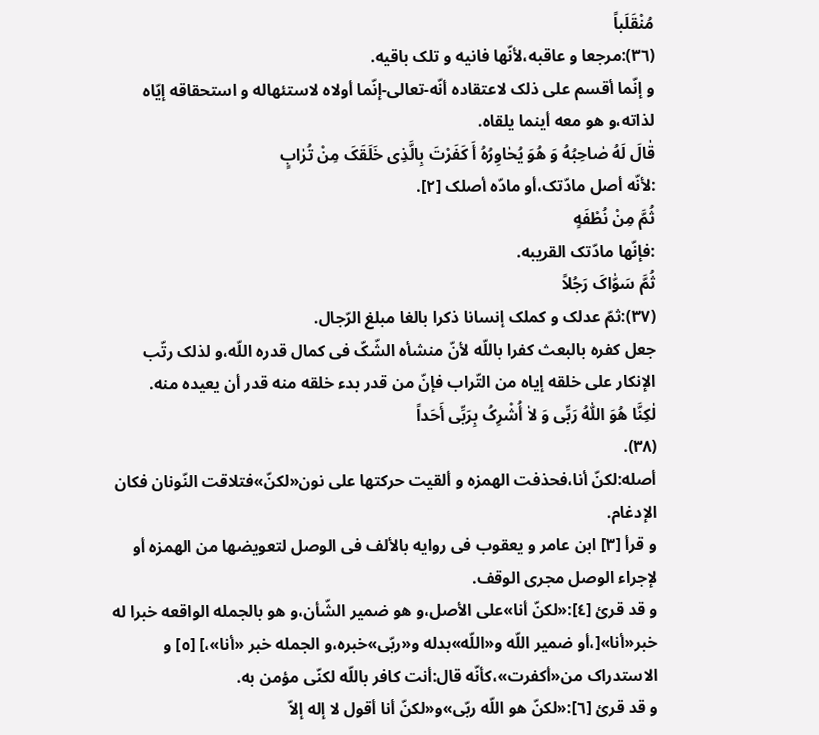مُنْقَلَباً
(٣٦):مرجعا و عاقبه،لأنّها فانیه و تلک باقیه.
و إنّما أقسم علی ذلک لاعتقاده أنّه-تعالی-إنّما أولاه لاستئهاله و استحقاقه إیّاه لذاته،و هو معه أینما یلقاه.
قٰالَ لَهُ صٰاحِبُهُ وَ هُوَ یُحٰاوِرُهُ أَ کَفَرْتَ بِالَّذِی خَلَقَکَ مِنْ تُرٰابٍ
:لأنّه أصل مادّتک،أو مادّه أصلک [٢].
ثُمَّ مِنْ نُطْفَهٍ
:فإنّها مادّتک القریبه.
ثُمَّ سَوّٰاکَ رَجُلاً
(٣٧):ثمّ عدلک و کملک إنسانا ذکرا بالغا مبلغ الرّجال.
جعل کفره بالبعث کفرا باللّه لأنّ منشأه الشّکّ فی کمال قدره اللّه،و لذلک رتّب الإنکار علی خلقه إیاه من التّراب فإنّ من قدر بدء خلقه منه قدر أن یعیده منه.
لٰکِنَّا هُوَ اللّٰهُ رَبِّی وَ لاٰ أُشْرِکُ بِرَبِّی أَحَداً
(٣٨).
أصله:لکنّ أنا،فحذفت الهمزه و ألقیت حرکتها علی نون«لکنّ»فتلاقت النّونان فکان الإدغام.
و قرأ [٣] ابن عامر و یعقوب فی روایه بالألف فی الوصل لتعویضها من الهمزه أو لإجراء الوصل مجری الوقف.
و قد قرئ [٤]:«لکنّ أنا»علی الأصل،و هو ضمیر الشّأن،و هو بالجمله الواقعه خبرا له خبر«أنا»[،أو ضمیر اللّه و«اللّه»بدله و«ربّی»خبره،و الجمله خبر «أنا»،] [٥] و الاستدراک من«أکفرت»،کأنّه قال:أنت کافر باللّه لکنّی مؤمن به.
و قد قرئ [٦]:«لکنّ هو اللّه ربّی»و«لکنّ أنا أقول لا إله إلاّ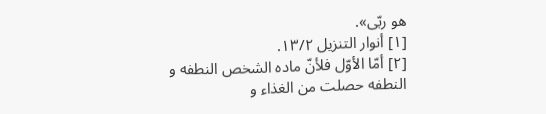هو ربّی».
[١] أنوار التنزیل ١٣/٢.
[٢] أمّا الأوّل فلأنّ ماده الشخص النطفه و النطفه حصلت من الغذاء و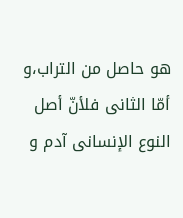هو حاصل من التراب،و أمّا الثانی فلأنّ أصل النوع الإنسانی آدم و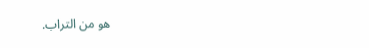هو من التراب.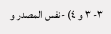٣- ٣ و ٤) -نفس المصدر و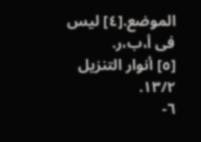الموضع.[٤] لیس فی أ،ب،ر.
[٥] أنوار التنزیل ١٣/٢.
٦-